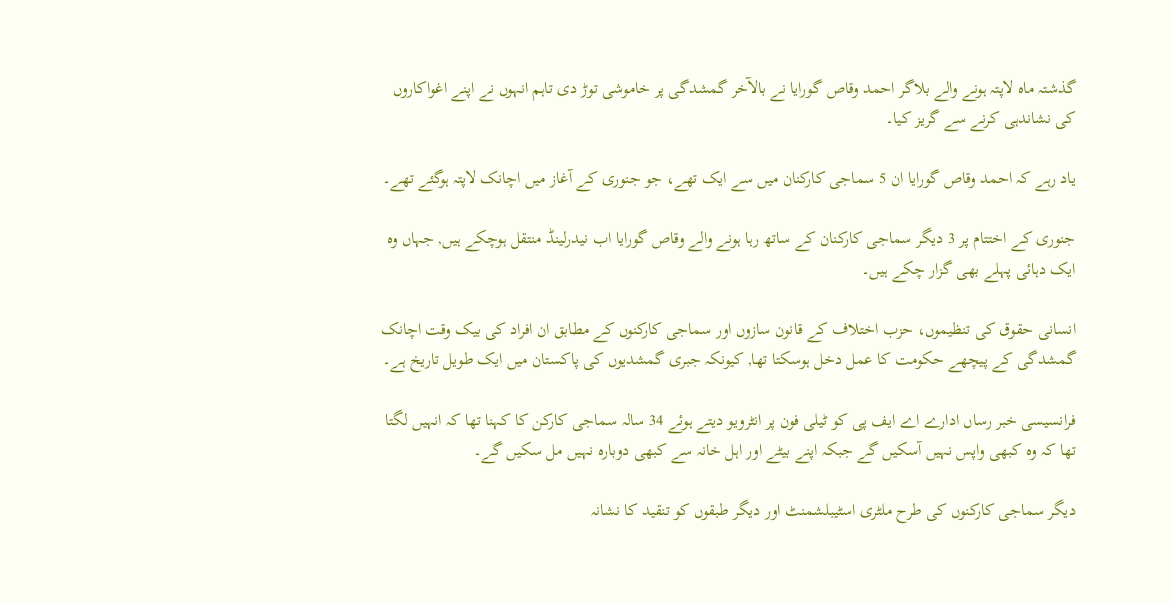گذشتہ ماہ لاپتہ ہونے والے بلاگر احمد وقاص گورایا نے بالآخر گمشدگی پر خاموشی توڑ دی تاہم انہوں نے اپنے اغواکاروں کی نشاندہی کرنے سے گریز کیا۔

یاد رہے کہ احمد وقاص گورایا ان 5 سماجی کارکنان میں سے ایک تھے، جو جنوری کے آغاز میں اچانک لاپتہ ہوگئے تھے۔

جنوری کے اختتام پر 3 دیگر سماجی کارکنان کے ساتھ رہا ہونے والے وقاص گورایا اب نیدرلینڈ منتقل ہوچکے ہیں, جہاں وہ ایک دہائی پہلے بھی گزار چکے ہیں۔

انسانی حقوق کی تنظیموں، حزب اختلاف کے قانون سازوں اور سماجی کارکنوں کے مطابق ان افراد کی بیک وقت اچانک گمشدگی کے پیچھے حکومت کا عمل دخل ہوسکتا تھا, کیونکہ جبری گمشدیوں کی پاکستان میں ایک طویل تاریخ ہے۔

فرانسیسی خبر رساں ادارے اے ایف پی کو ٹیلی فون پر انٹرویو دیتے ہوئے 34 سالہ سماجی کارکن کا کہنا تھا کہ انہیں لگتا تھا کہ وہ کبھی واپس نہیں آسکیں گے جبکہ اپنے بیٹے اور اہل خانہ سے کبھی دوبارہ نہیں مل سکیں گے۔

دیگر سماجی کارکنوں کی طرح ملٹری اسٹیبلشمنٹ اور دیگر طبقوں کو تنقید کا نشانہ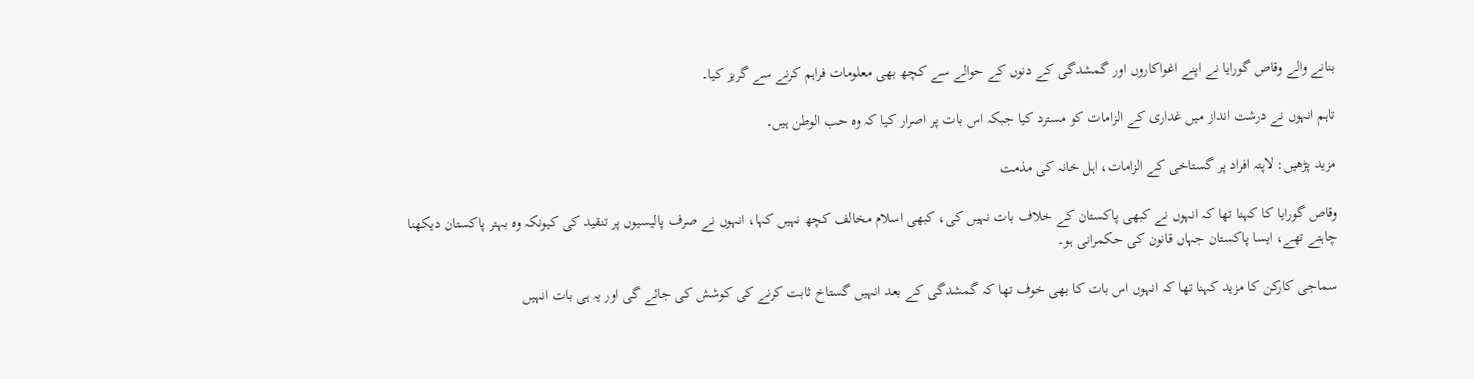بنانے والے وقاص گورایا نے اپنے اغواکاروں اور گمشدگی کے دنوں کے حوالے سے کچھ بھی معلومات فراہم کرنے سے گریز کیا۔

تاہم انہوں نے درشت انداز میں غداری کے الزامات کو مسترد کیا جبکہ اس بات پر اصرار کیا کہ وہ حب الوطن ہیں۔

مزید پڑھیں: لاپتہ افراد پر گستاخی کے الزامات، اہل خانہ کی مذمت

وقاص گورایا کا کہنا تھا کہ انہوں نے کبھی پاکستان کے خلاف بات نہیں کی، کبھی اسلام مخالف کچھ نہیں کہا، انہوں نے صرف پالیسیوں پر تنقید کی کیونکہ وہ بہتر پاکستان دیکھنا چاہتے تھے، ایسا پاکستان جہاں قانون کی حکمرانی ہو۔

سماجی کارکن کا مزید کہنا تھا کہ انہوں اس بات کا بھی خوف تھا کہ گمشدگی کے بعد انہیں گستاخ ثابت کرنے کی کوشش کی جائے گی اور یہ ہی بات انہیں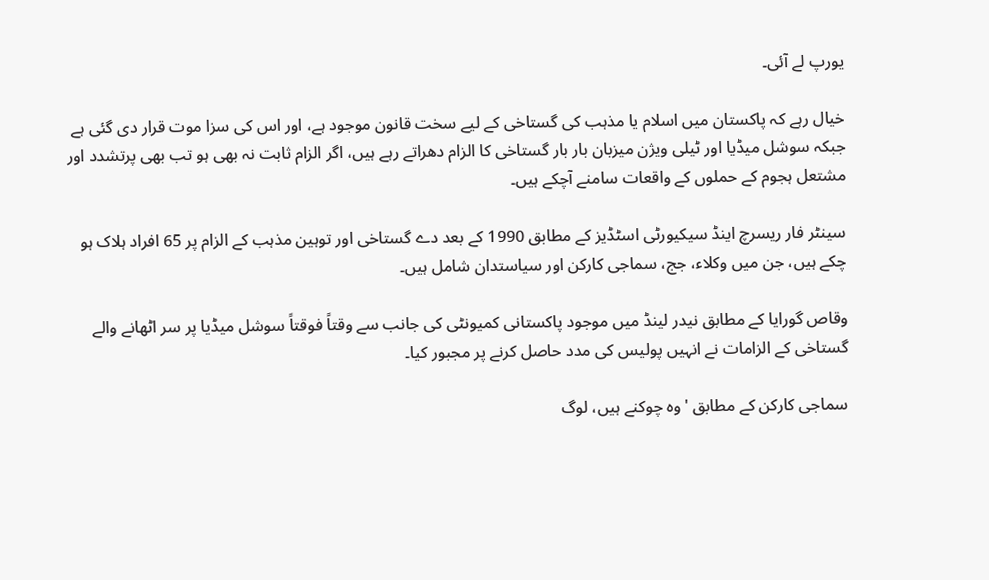یورپ لے آئی۔

خیال رہے کہ پاکستان میں اسلام یا مذہب کی گستاخی کے لیے سخت قانون موجود ہے، اور اس کی سزا موت قرار دی گئی ہے جبکہ سوشل میڈیا اور ٹیلی ویژن میزبان بار بار گستاخی کا الزام دھراتے رہے ہیں، اگر الزام ثابت نہ بھی ہو تب بھی پرتشدد اور مشتعل ہجوم کے حملوں کے واقعات سامنے آچکے ہیں۔

سینٹر فار ریسرچ اینڈ سیکیورٹی اسٹڈیز کے مطابق 1990 کے بعد دے گستاخی اور توہین مذہب کے الزام پر 65 افراد ہلاک ہو چکے ہیں، جن میں وکلاء، جج، سماجی کارکن اور سیاستدان شامل ہیں۔

وقاص گورایا کے مطابق نیدر لینڈ میں موجود پاکستانی کمیونٹی کی جانب سے وقتاً فوقتاً سوشل میڈیا پر سر اٹھانے والے گستاخی کے الزامات نے انہیں پولیس کی مدد حاصل کرنے پر مجبور کیا۔

سماجی کارکن کے مطابق 'وہ چوکنے ہیں، لوگ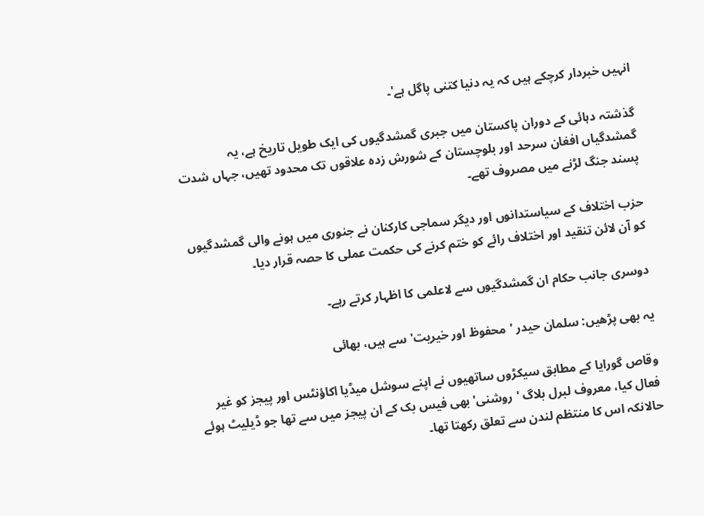انہیں خبردار کرچکے ہیں کہ یہ دنیا کتنی پاگل ہے'۔

گذشتہ دہائی کے دوران پاکستان میں جبری گمشدگیوں کی ایک طویل تاریخ ہے، یہ گمشدگیاں افغان سرحد اور بلوچستان کے شورش زدہ علاقوں تک محدود تھیں، جہاں شدت پسند جنگ لڑنے میں مصروف تھے۔

حزب اختلاف کے سیاستدانوں اور دیگر سماجی کارکنان نے جنوری میں ہونے والی گمشدگیوں کو آن لائن تنقید اور اختلاف رائے کو ختم کرنے کی حکمت عملی کا حصہ قرار دیا۔

دوسری جانب حکام ان گمشدگیوں سے لاعلمی کا اظہار کرتے رہے۔

یہ بھی پڑھیں: سلمان حیدر 'محفوظ اور خیریت' سے ہیں، بھائی

وقاص گورایا کے مطابق سیکڑوں ساتھیوں نے اپنے سوشل میڈیا اکاؤنٹس اور پیجز کو غیر فعال کیا، معروف لبرل بلاگ 'روشنی' بھی فیس بک کے ان پیجز میں سے تھا جو ڈیلیٹ ہوئے حالانکہ اس کا منتظم لندن سے تعلق رکھتا تھا۔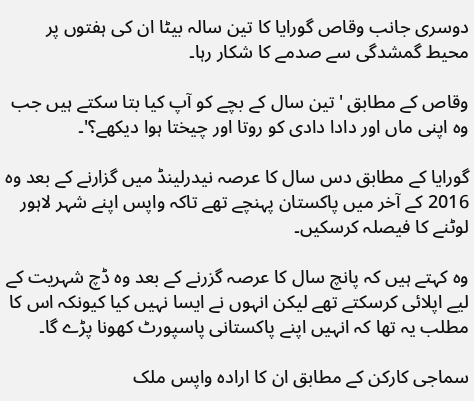دوسری جانب وقاص گورایا کا تین سالہ بیٹا ان کی ہفتوں پر محیط گمشدگی سے صدمے کا شکار رہا۔

وقاص کے مطابق 'تین سال کے بچے کو آپ کیا بتا سکتے ہیں جب وہ اپنی ماں اور دادا دادی کو روتا اور چیختا ہوا دیکھے؟'۔

گورایا کے مطابق دس سال کا عرصہ نیدرلینڈ میں گزارنے کے بعد وہ 2016 کے آخر میں پاکستان پہنچے تھے تاکہ واپس اپنے شہر لاہور لوٹنے کا فیصلہ کرسکیں۔

وہ کہتے ہیں کہ پانچ سال کا عرصہ گزرنے کے بعد وہ ڈچ شہریت کے لیے اپلائی کرسکتے تھے لیکن انہوں نے ایسا نہیں کیا کیونکہ اس کا مطلب یہ تھا کہ انہیں اپنے پاکستانی پاسپورٹ کھونا پڑے گا۔

سماجی کارکن کے مطابق ان کا ارادہ واپس ملک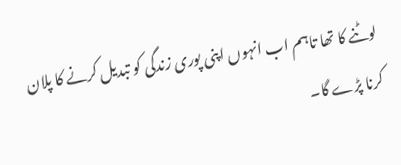لوٹنے کا تھا تاہم اب انہوں اپنی پوری زندگی کو تبدیل کرنے کا پلان کرنا پڑے گا۔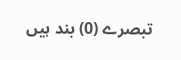تبصرے (0) بند ہیں